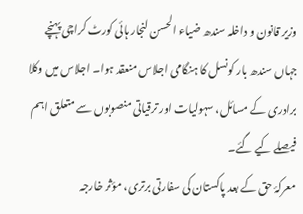وزیر قانون و داخلہ سندھ ضیاء الحسن لنجار ہائی کورٹ کراچی پہنچے جہاں سندھ بار کونسل کا ہنگامی اجلاس منعقد ہوا۔ اجلاس میں وکلا برادری کے مسائل، سہولیات اور ترقیاتی منصوبوں سے متعلق اہم فیصلے کیے گئے۔
معرکۂ حق کے بعد پاکستان کی سفارتی برتری، مؤثر خارجہ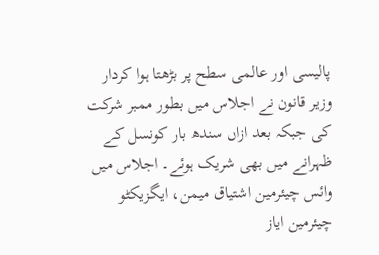پالیسی اور عالمی سطح پر بڑھتا ہوا کردار
وزیر قانون نے اجلاس میں بطور ممبر شرکت کی جبکہ بعد ازاں سندھ بار کونسل کے ظہرانے میں بھی شریک ہوئے۔ اجلاس میں وائس چیئرمین اشتیاق میمن، ایگزیکٹو چیئرمین ایاز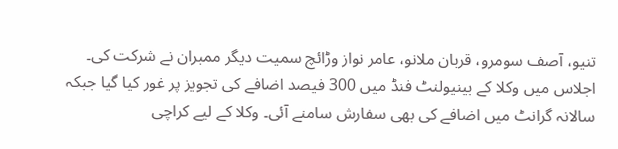تنیو، آصف سومرو، قربان ملانو، عامر نواز وڑائچ سمیت دیگر ممبران نے شرکت کی۔
اجلاس میں وکلا کے بینیولنٹ فنڈ میں 300 فیصد اضافے کی تجویز پر غور کیا گیا جبکہ سالانہ گرانٹ میں اضافے کی بھی سفارش سامنے آئی۔ وکلا کے لیے کراچی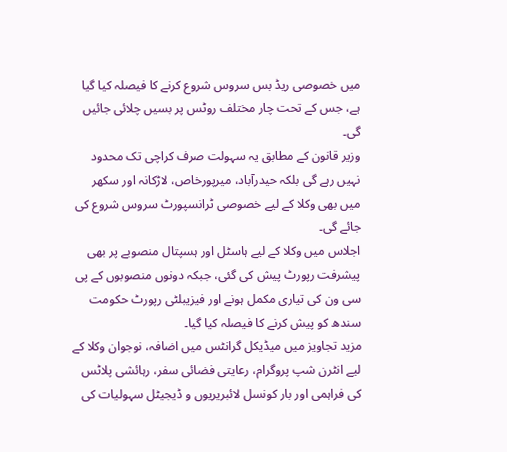میں خصوصی ریڈ بس سروس شروع کرنے کا فیصلہ کیا گیا ہے، جس کے تحت چار مختلف روٹس پر بسیں چلائی جائیں گی۔
وزیر قانون کے مطابق یہ سہولت صرف کراچی تک محدود نہیں رہے گی بلکہ حیدرآباد، میرپورخاص، لاڑکانہ اور سکھر میں بھی وکلا کے لیے خصوصی ٹرانسپورٹ سروس شروع کی جائے گی۔
اجلاس میں وکلا کے لیے ہاسٹل اور ہسپتال منصوبے پر بھی پیشرفت رپورٹ پیش کی گئی، جبکہ دونوں منصوبوں کے پی سی ون کی تیاری مکمل ہونے اور فیزیبلٹی رپورٹ حکومت سندھ کو پیش کرنے کا فیصلہ کیا گیا۔
مزید تجاویز میں میڈیکل گرانٹس میں اضافہ، نوجوان وکلا کے لیے انٹرن شپ پروگرام، رعایتی فضائی سفر، رہائشی پلاٹس کی فراہمی اور بار کونسل لائبریریوں و ڈیجیٹل سہولیات کی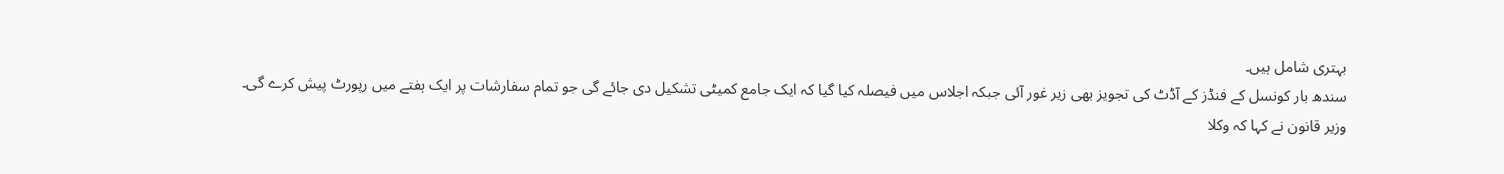بہتری شامل ہیں۔
سندھ بار کونسل کے فنڈز کے آڈٹ کی تجویز بھی زیر غور آئی جبکہ اجلاس میں فیصلہ کیا گیا کہ ایک جامع کمیٹی تشکیل دی جائے گی جو تمام سفارشات پر ایک ہفتے میں رپورٹ پیش کرے گی۔
وزیر قانون نے کہا کہ وکلا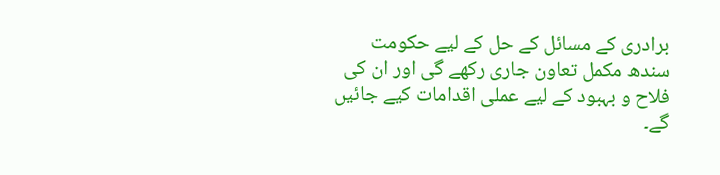برادری کے مسائل کے حل کے لیے حکومت سندھ مکمل تعاون جاری رکھے گی اور ان کی فلاح و بہبود کے لیے عملی اقدامات کیے جائیں گے۔